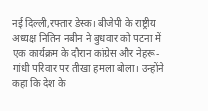नई दिल्ली,रफ्तार डेस्क। बीजेपी के राष्ट्रीय अध्यक्ष नितिन नबीन ने बुधवार को पटना में एक कार्यक्रम के दौरान कांग्रेस और नेहरू-गांधी परिवार पर तीखा हमला बोला। उन्होंने कहा कि देश के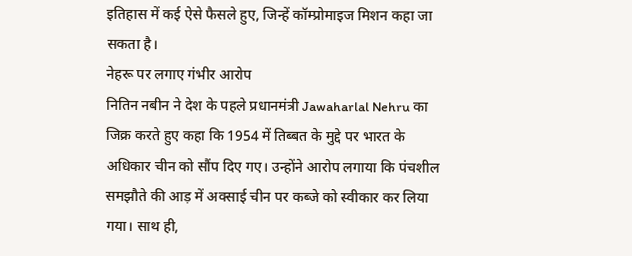इतिहास में कई ऐसे फैसले हुए, जिन्हें कॉम्प्रोमाइज मिशन कहा जा सकता है।
नेहरू पर लगाए गंभीर आरोप
नितिन नबीन ने देश के पहले प्रधानमंत्री Jawaharlal Nehru का जिक्र करते हुए कहा कि 1954 में तिब्बत के मुद्दे पर भारत के अधिकार चीन को सौंप दिए गए। उन्होंने आरोप लगाया कि पंचशील समझौते की आड़ में अक्साई चीन पर कब्जे को स्वीकार कर लिया गया। साथ ही,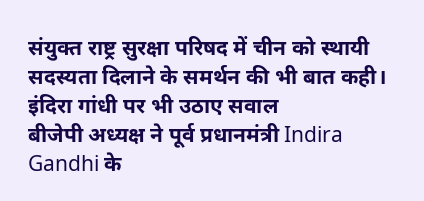संयुक्त राष्ट्र सुरक्षा परिषद में चीन को स्थायी सदस्यता दिलाने के समर्थन की भी बात कही।
इंदिरा गांधी पर भी उठाए सवाल
बीजेपी अध्यक्ष ने पूर्व प्रधानमंत्री Indira Gandhi के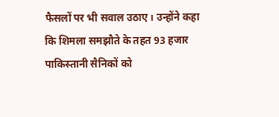फैसलों पर भी सवाल उठाए। उन्होंने कहा कि शिमला समझौते के तहत 93 हजार पाकिस्तानी सैनिकों को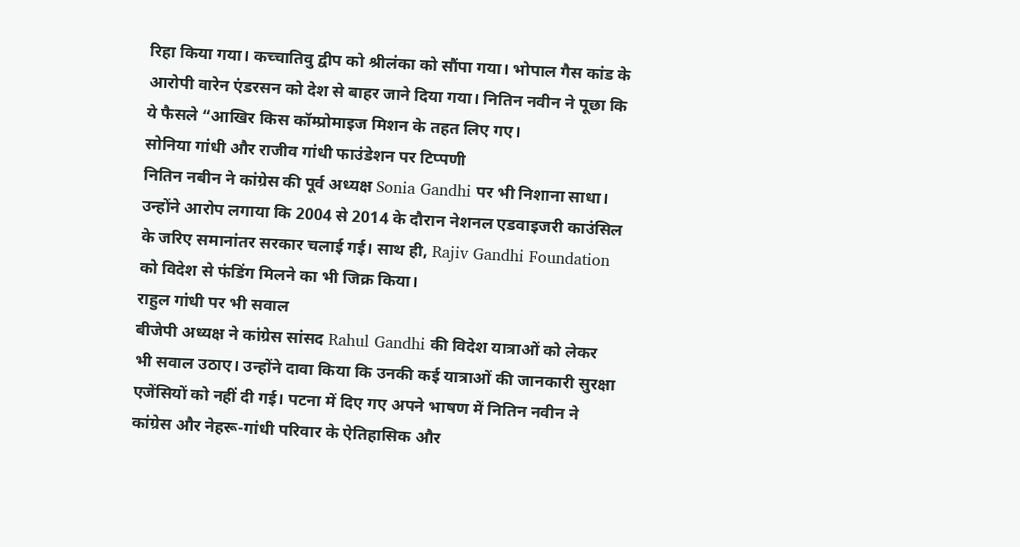रिहा किया गया। कच्चातिवु द्वीप को श्रीलंका को सौंपा गया। भोपाल गैस कांड के आरोपी वारेन एंडरसन को देश से बाहर जाने दिया गया। नितिन नवीन ने पूछा कि ये फैसले “आखिर किस कॉम्प्रोमाइज मिशन के तहत लिए गए।
सोनिया गांधी और राजीव गांधी फाउंडेशन पर टिप्पणी
नितिन नबीन ने कांग्रेस की पूर्व अध्यक्ष Sonia Gandhi पर भी निशाना साधा। उन्होंने आरोप लगाया कि 2004 से 2014 के दौरान नेशनल एडवाइजरी काउंसिल के जरिए समानांतर सरकार चलाई गई। साथ ही, Rajiv Gandhi Foundation को विदेश से फंडिंग मिलने का भी जिक्र किया।
राहुल गांधी पर भी सवाल
बीजेपी अध्यक्ष ने कांग्रेस सांसद Rahul Gandhi की विदेश यात्राओं को लेकर भी सवाल उठाए। उन्होंने दावा किया कि उनकी कई यात्राओं की जानकारी सुरक्षा एजेंसियों को नहीं दी गई। पटना में दिए गए अपने भाषण में नितिन नवीन ने कांग्रेस और नेहरू-गांधी परिवार के ऐतिहासिक और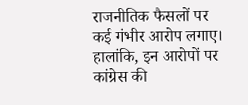राजनीतिक फैसलों पर कई गंभीर आरोप लगाए। हालांकि, इन आरोपों पर कांग्रेस की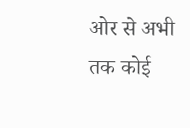ओर से अभी तक कोई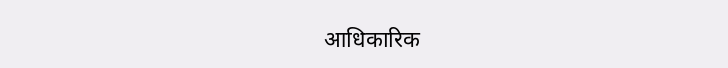आधिकारिक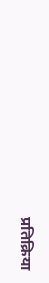प्रतिक्रिया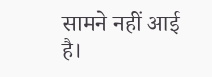सामने नहीं आई है।